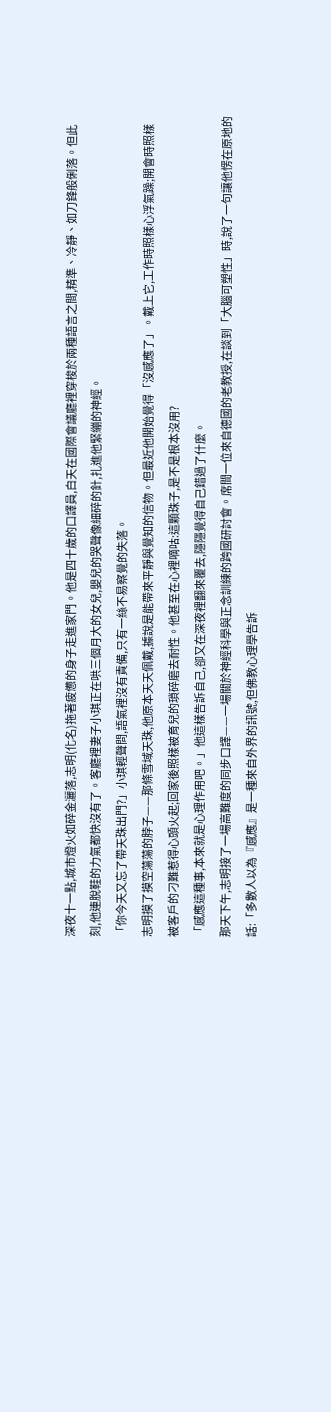深夜十一點,城市燈火如碎金灑落,志明(化名)拖著疲憊的身子走進家門。他是四十歲的口譯員,白天在國際會議廳裡穿梭於兩種語言之間,精準、冷靜、如刀鋒般俐落。但此刻,他連脫鞋的力氣都快沒有了。客廳裡妻子小琪正在哄三個月大的女兒,嬰兒的哭聲像細碎的針,扎進他緊繃的神經。
「你今天又忘了帶天珠出門?」小琪輕聲問,語氣裡沒有責備,只有一絲不易察覺的失落。
志明摸了摸空蕩蕩的脖子——那條雪域天珠,他原本天天佩戴,據說是能帶來平靜與覺知的信物。但最近他開始覺得「沒感應了」。戴上它,工作時照樣心浮氣躁;開會時照樣被客戶的刁難惹得心頭火起;回家後照樣被育兒的瑣碎磨去耐性。他甚至在心裡嘀咕:這顆珠子,是不是根本沒用?
「感應這種事,本來就是心理作用吧。」他這樣告訴自己,卻又在深夜裡翻來覆去,隱隱覺得自己錯過了什麼。
那天下午,志明接了一場高難度的同步口譯——一場關於神經科學與正念訓練的跨國研討會。席間一位來自德國的老教授,在談到「大腦可塑性」時,說了一句讓他愣在原地的話:「多數人以為『感應』是一種來自外界的訊號,但佛教心理學告訴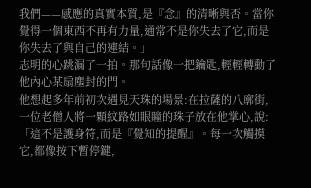我們——感應的真實本質,是『念』的清晰與否。當你覺得一個東西不再有力量,通常不是你失去了它,而是你失去了與自己的連結。」
志明的心跳漏了一拍。那句話像一把鑰匙,輕輕轉動了他內心某扇塵封的門。
他想起多年前初次遇見天珠的場景:在拉薩的八廓街,一位老僧人將一顆紋路如眼瞳的珠子放在他掌心,說:「這不是護身符,而是『覺知的提醒』。每一次觸摸它,都像按下暫停鍵,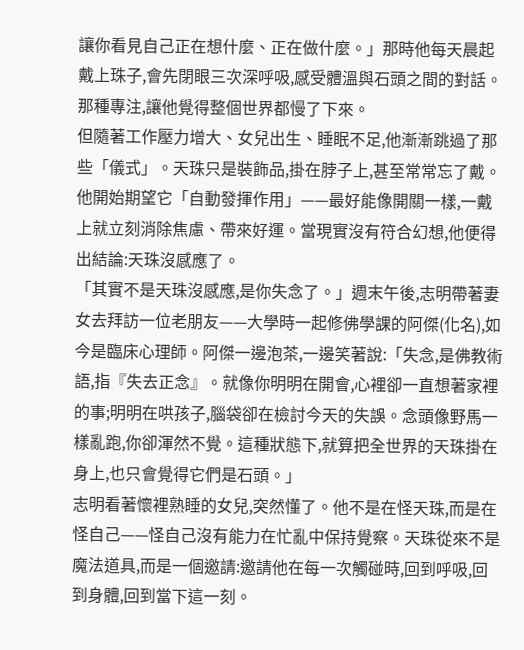讓你看見自己正在想什麼、正在做什麼。」那時他每天晨起戴上珠子,會先閉眼三次深呼吸,感受體溫與石頭之間的對話。那種專注,讓他覺得整個世界都慢了下來。
但隨著工作壓力增大、女兒出生、睡眠不足,他漸漸跳過了那些「儀式」。天珠只是裝飾品,掛在脖子上,甚至常常忘了戴。他開始期望它「自動發揮作用」——最好能像開關一樣,一戴上就立刻消除焦慮、帶來好運。當現實沒有符合幻想,他便得出結論:天珠沒感應了。
「其實不是天珠沒感應,是你失念了。」週末午後,志明帶著妻女去拜訪一位老朋友——大學時一起修佛學課的阿傑(化名),如今是臨床心理師。阿傑一邊泡茶,一邊笑著說:「失念,是佛教術語,指『失去正念』。就像你明明在開會,心裡卻一直想著家裡的事;明明在哄孩子,腦袋卻在檢討今天的失誤。念頭像野馬一樣亂跑,你卻渾然不覺。這種狀態下,就算把全世界的天珠掛在身上,也只會覺得它們是石頭。」
志明看著懷裡熟睡的女兒,突然懂了。他不是在怪天珠,而是在怪自己——怪自己沒有能力在忙亂中保持覺察。天珠從來不是魔法道具,而是一個邀請:邀請他在每一次觸碰時,回到呼吸,回到身體,回到當下這一刻。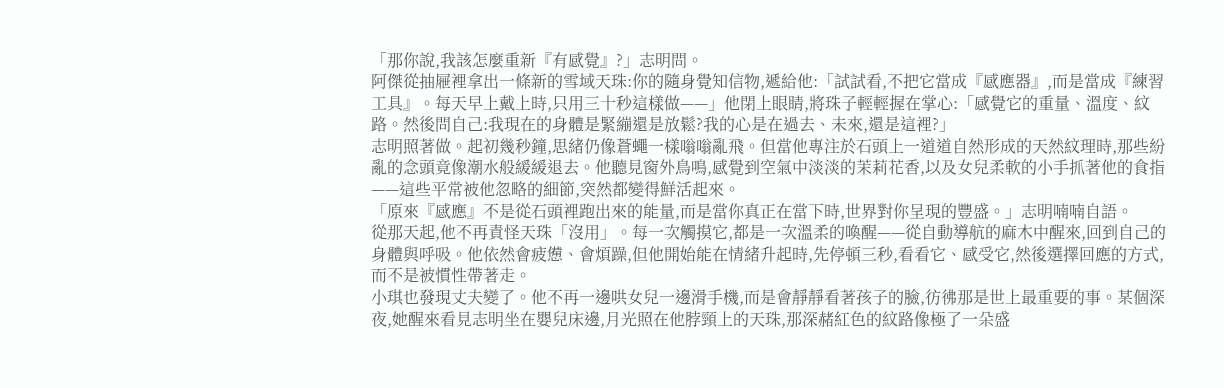「那你說,我該怎麼重新『有感覺』?」志明問。
阿傑從抽屜裡拿出一條新的雪域天珠:你的隨身覺知信物,遞給他:「試試看,不把它當成『感應器』,而是當成『練習工具』。每天早上戴上時,只用三十秒這樣做——」他閉上眼睛,將珠子輕輕握在掌心:「感覺它的重量、溫度、紋路。然後問自己:我現在的身體是緊繃還是放鬆?我的心是在過去、未來,還是這裡?」
志明照著做。起初幾秒鐘,思緒仍像蒼蠅一樣嗡嗡亂飛。但當他專注於石頭上一道道自然形成的天然紋理時,那些紛亂的念頭竟像潮水般緩緩退去。他聽見窗外鳥鳴,感覺到空氣中淡淡的茉莉花香,以及女兒柔軟的小手抓著他的食指——這些平常被他忽略的細節,突然都變得鮮活起來。
「原來『感應』不是從石頭裡跑出來的能量,而是當你真正在當下時,世界對你呈現的豐盛。」志明喃喃自語。
從那天起,他不再責怪天珠「沒用」。每一次觸摸它,都是一次溫柔的喚醒——從自動導航的麻木中醒來,回到自己的身體與呼吸。他依然會疲憊、會煩躁,但他開始能在情緒升起時,先停頓三秒,看看它、感受它,然後選擇回應的方式,而不是被慣性帶著走。
小琪也發現丈夫變了。他不再一邊哄女兒一邊滑手機,而是會靜靜看著孩子的臉,彷彿那是世上最重要的事。某個深夜,她醒來看見志明坐在嬰兒床邊,月光照在他脖頸上的天珠,那深赭紅色的紋路像極了一朵盛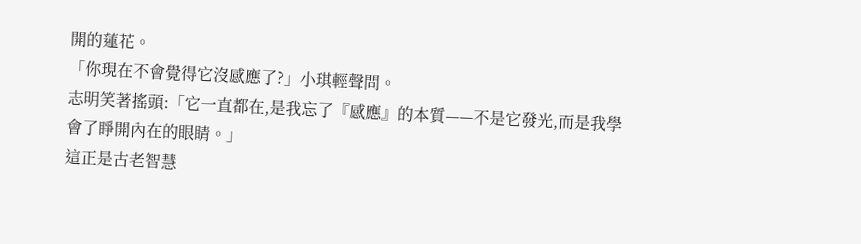開的蓮花。
「你現在不會覺得它沒感應了?」小琪輕聲問。
志明笑著搖頭:「它一直都在,是我忘了『感應』的本質——不是它發光,而是我學會了睜開內在的眼睛。」
這正是古老智慧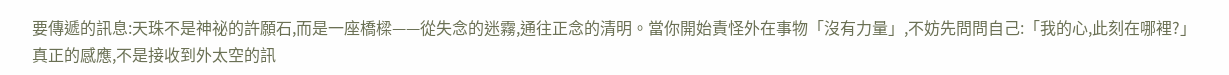要傳遞的訊息:天珠不是神祕的許願石,而是一座橋樑——從失念的迷霧,通往正念的清明。當你開始責怪外在事物「沒有力量」,不妨先問問自己:「我的心,此刻在哪裡?」
真正的感應,不是接收到外太空的訊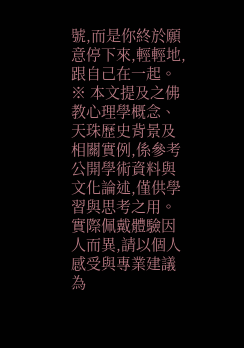號,而是你終於願意停下來,輕輕地,跟自己在一起。
※ 本文提及之佛教心理學概念、天珠歷史背景及相關實例,係參考公開學術資料與文化論述,僅供學習與思考之用。實際佩戴體驗因人而異,請以個人感受與專業建議為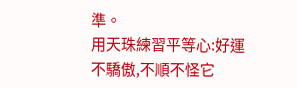準。
用天珠練習平等心:好運不驕傲,不順不怪它